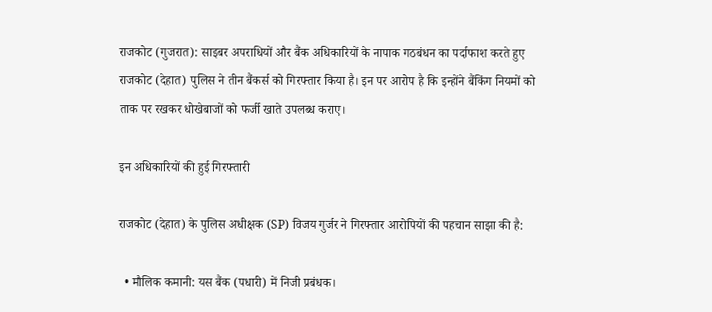राजकोट (गुजरात): साइबर अपराधियों और बैंक अधिकारियों के नापाक गठबंधन का पर्दाफाश करते हुए राजकोट (देहात) पुलिस ने तीन बैंकर्स को गिरफ्तार किया है। इन पर आरोप है कि इन्होंने बैंकिंग नियमों को ताक पर रखकर धोखेबाजों को फर्जी खाते उपलब्ध कराए।

इन अधिकारियों की हुई गिरफ्तारी

राजकोट (देहात) के पुलिस अधीक्षक (SP) विजय गुर्जर ने गिरफ्तार आरोपियों की पहचान साझा की है:

  • मौलिक कमानी: यस बैंक (पधारी) में निजी प्रबंधक।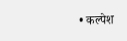• कल्पेश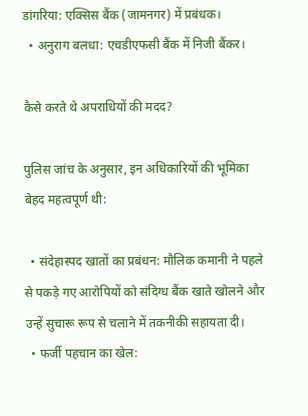डांगरिया: एक्सिस बैंक (जामनगर) में प्रबंधक।
  • अनुराग बलधा: एचडीएफसी बैंक में निजी बैंकर।

कैसे करते थे अपराधियों की मदद?

पुलिस जांच के अनुसार, इन अधिकारियों की भूमिका बेहद महत्वपूर्ण थी:

  • संदेहास्पद खातों का प्रबंधन: मौलिक कमानी ने पहले से पकड़े गए आरोपियों को संदिग्ध बैंक खाते खोलने और उन्हें सुचारू रूप से चलाने में तकनीकी सहायता दी।
  • फर्जी पहचान का खेल: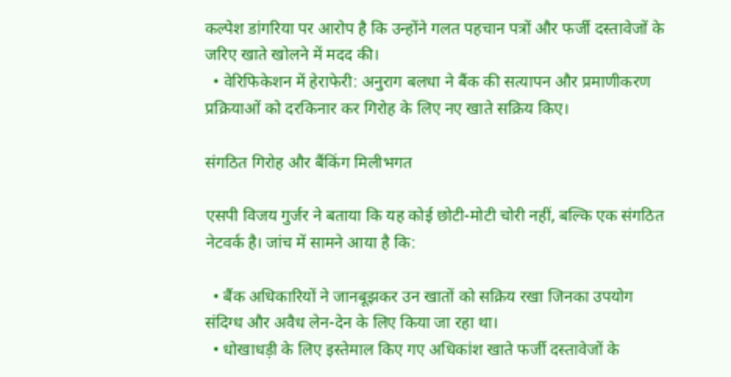कल्पेश डांगरिया पर आरोप है कि उन्होंने गलत पहचान पत्रों और फर्जी दस्तावेजों के जरिए खाते खोलने में मदद की।
  • वेरिफिकेशन में हेराफेरी: अनुराग बलधा ने बैंक की सत्यापन और प्रमाणीकरण प्रक्रियाओं को दरकिनार कर गिरोह के लिए नए खाते सक्रिय किए।

संगठित गिरोह और बैंकिंग मिलीभगत

एसपी विजय गुर्जर ने बताया कि यह कोई छोटी-मोटी चोरी नहीं, बल्कि एक संगठित नेटवर्क है। जांच में सामने आया है कि:

  • बैंक अधिकारियों ने जानबूझकर उन खातों को सक्रिय रखा जिनका उपयोग संदिग्ध और अवैध लेन-देन के लिए किया जा रहा था।
  • धोखाधड़ी के लिए इस्तेमाल किए गए अधिकांश खाते फर्जी दस्तावेजों के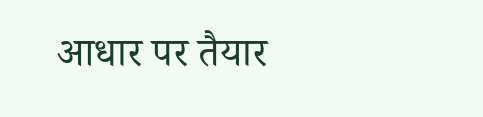आधार पर तैयार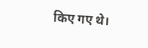किए गए थे।